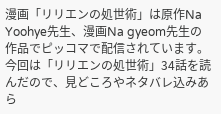漫画「リリエンの処世術」は原作Na Yoohye先生、漫画Na gyeom先生の作品でピッコマで配信されています。
今回は「リリエンの処世術」34話を読んだので、見どころやネタバレ込みあら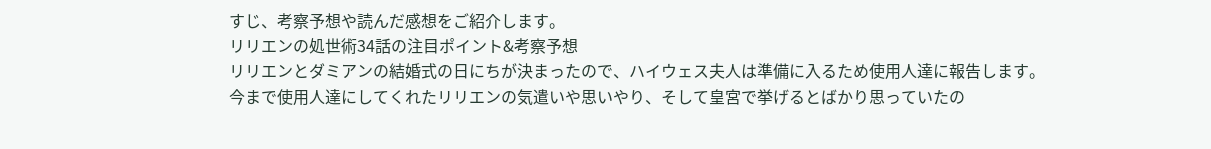すじ、考察予想や読んだ感想をご紹介します。
リリエンの処世術34話の注目ポイント&考察予想
リリエンとダミアンの結婚式の日にちが決まったので、ハイウェス夫人は準備に入るため使用人達に報告します。
今まで使用人達にしてくれたリリエンの気遣いや思いやり、そして皇宮で挙げるとばかり思っていたの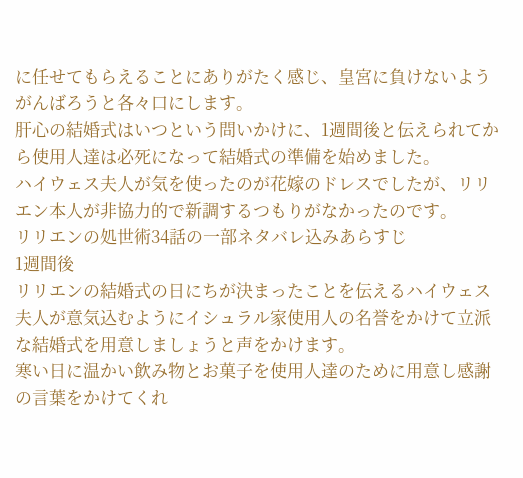に任せてもらえることにありがたく感じ、皇宮に負けないようがんばろうと各々口にします。
肝心の結婚式はいつという問いかけに、1週間後と伝えられてから使用人達は必死になって結婚式の準備を始めました。
ハイウェス夫人が気を使ったのが花嫁のドレスでしたが、リリエン本人が非協力的で新調するつもりがなかったのです。
リリエンの処世術34話の一部ネタバレ込みあらすじ
1週間後
リリエンの結婚式の日にちが決まったことを伝えるハイウェス夫人が意気込むようにイシュラル家使用人の名誉をかけて立派な結婚式を用意しましょうと声をかけます。
寒い日に温かい飲み物とお菓子を使用人達のために用意し感謝の言葉をかけてくれ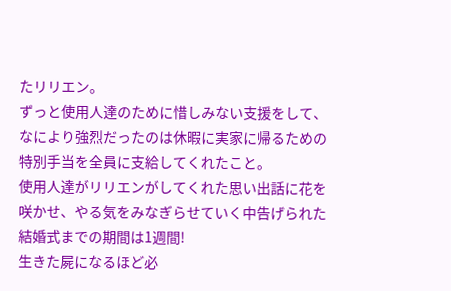たリリエン。
ずっと使用人達のために惜しみない支援をして、なにより強烈だったのは休暇に実家に帰るための特別手当を全員に支給してくれたこと。
使用人達がリリエンがしてくれた思い出話に花を咲かせ、やる気をみなぎらせていく中告げられた結婚式までの期間は1週間!
生きた屍になるほど必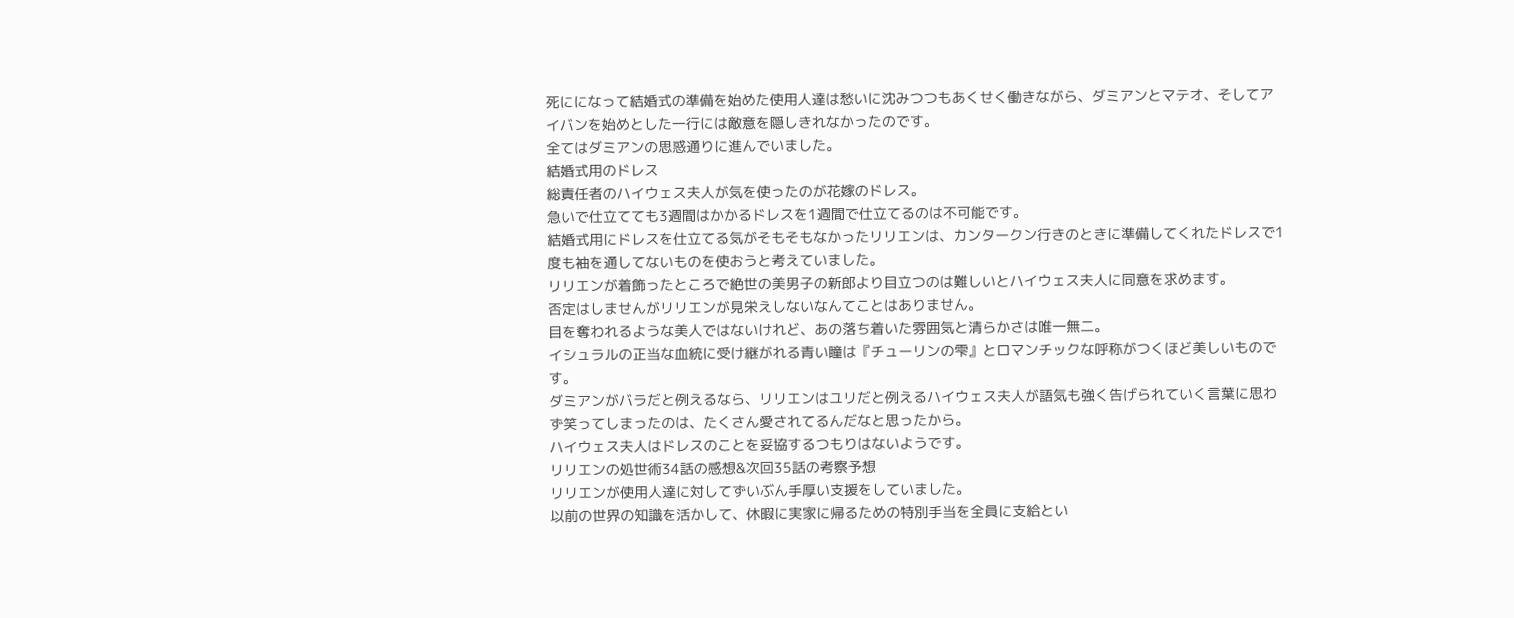死にになって結婚式の準備を始めた使用人達は愁いに沈みつつもあくせく働きながら、ダミアンとマテオ、そしてアイバンを始めとした一行には敵意を隠しきれなかったのです。
全てはダミアンの思惑通りに進んでいました。
結婚式用のドレス
総責任者のハイウェス夫人が気を使ったのが花嫁のドレス。
急いで仕立てても3週間はかかるドレスを1週間で仕立てるのは不可能です。
結婚式用にドレスを仕立てる気がそもそもなかったリリエンは、カンタークン行きのときに準備してくれたドレスで1度も袖を通してないものを使おうと考えていました。
リリエンが着飾ったところで絶世の美男子の新郎より目立つのは難しいとハイウェス夫人に同意を求めます。
否定はしませんがリリエンが見栄えしないなんてことはありません。
目を奪われるような美人ではないけれど、あの落ち着いた雰囲気と清らかさは唯一無二。
イシュラルの正当な血統に受け継がれる青い瞳は『チューリンの雫』とロマンチックな呼称がつくほど美しいものです。
ダミアンがバラだと例えるなら、リリエンはユリだと例えるハイウェス夫人が語気も強く告げられていく言葉に思わず笑ってしまったのは、たくさん愛されてるんだなと思ったから。
ハイウェス夫人はドレスのことを妥協するつもりはないようです。
リリエンの処世術34話の感想&次回35話の考察予想
リリエンが使用人達に対してずいぶん手厚い支援をしていました。
以前の世界の知識を活かして、休暇に実家に帰るための特別手当を全員に支給とい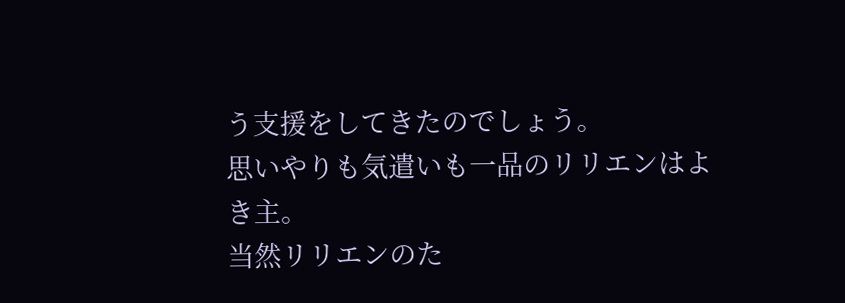う支援をしてきたのでしょう。
思いやりも気遣いも一品のリリエンはよき主。
当然リリエンのた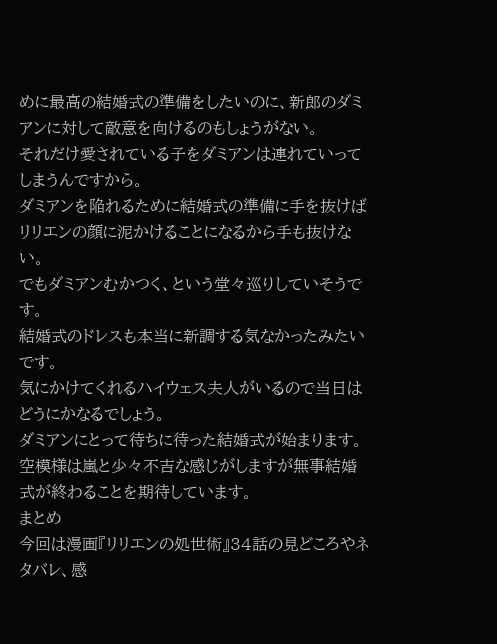めに最高の結婚式の準備をしたいのに、新郎のダミアンに対して敵意を向けるのもしょうがない。
それだけ愛されている子をダミアンは連れていってしまうんですから。
ダミアンを陥れるために結婚式の準備に手を抜けばリリエンの顔に泥かけることになるから手も抜けない。
でもダミアンむかつく、という堂々巡りしていそうです。
結婚式のドレスも本当に新調する気なかったみたいです。
気にかけてくれるハイウェス夫人がいるので当日はどうにかなるでしょう。
ダミアンにとって待ちに待った結婚式が始まります。
空模様は嵐と少々不吉な感じがしますが無事結婚式が終わることを期待しています。
まとめ
今回は漫画『リリエンの処世術』34話の見どころやネタバレ、感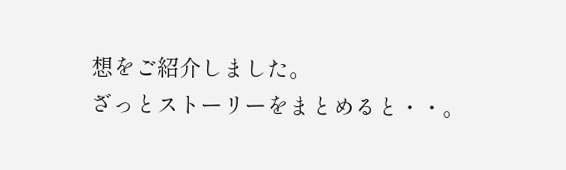想をご紹介しました。
ざっとストーリーをまとめると・・。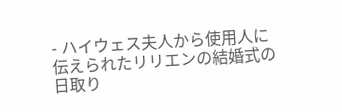- ハイウェス夫人から使用人に伝えられたリリエンの結婚式の日取り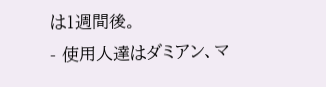は1週間後。
- 使用人達はダミアン、マ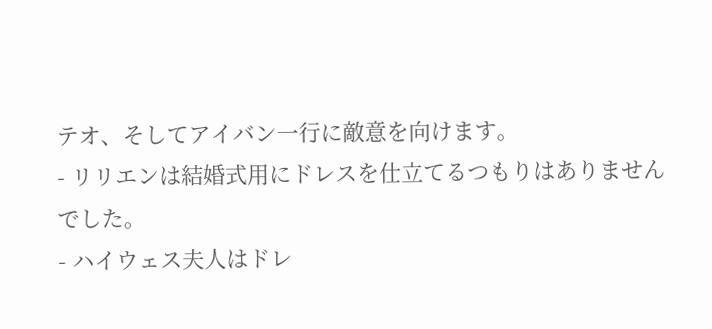テオ、そしてアイバン一行に敵意を向けます。
- リリエンは結婚式用にドレスを仕立てるつもりはありませんでした。
- ハイウェス夫人はドレ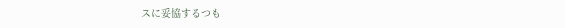スに妥協するつも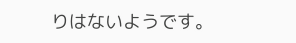りはないようです。